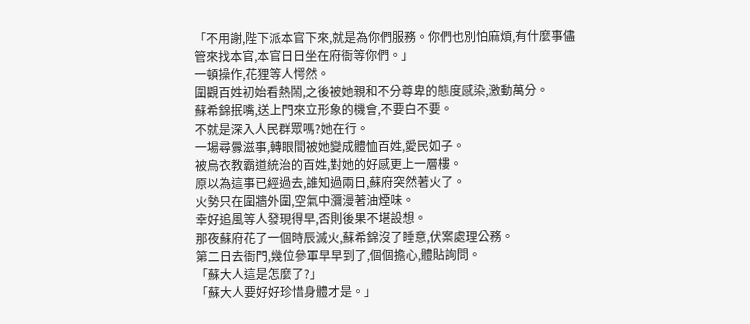「不用謝,陛下派本官下來,就是為你們服務。你們也別怕麻煩,有什麼事儘管來找本官,本官日日坐在府衙等你們。」
一頓操作,花狸等人愕然。
圍觀百姓初始看熱鬧,之後被她親和不分尊卑的態度感染,激動萬分。
蘇希錦抿嘴,送上門來立形象的機會,不要白不要。
不就是深入人民群眾嗎?她在行。
一場尋釁滋事,轉眼間被她變成體恤百姓,愛民如子。
被烏衣教霸道統治的百姓,對她的好感更上一層樓。
原以為這事已經過去,誰知過兩日,蘇府突然著火了。
火勢只在圍牆外圍,空氣中瀰漫著油煙味。
幸好追風等人發現得早,否則後果不堪設想。
那夜蘇府花了一個時辰滅火,蘇希錦沒了睡意,伏案處理公務。
第二日去衙門,幾位參軍早早到了,個個擔心,體貼詢問。
「蘇大人這是怎麼了?」
「蘇大人要好好珍惜身體才是。」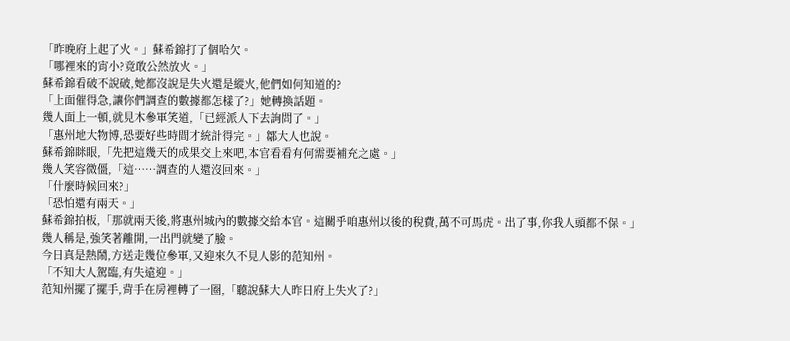「昨晚府上起了火。」蘇希錦打了個哈欠。
「哪裡來的宵小?竟敢公然放火。」
蘇希錦看破不說破,她都沒說是失火還是縱火,他們如何知道的?
「上面催得急,讓你們調查的數據都怎樣了?」她轉換話題。
幾人面上一頓,就見木參軍笑道,「已經派人下去詢問了。」
「惠州地大物博,恐要好些時間才統計得完。」鄒大人也說。
蘇希錦眯眼,「先把這幾天的成果交上來吧,本官看看有何需要補充之處。」
幾人笑容微僵,「這……調查的人還沒回來。」
「什麼時候回來?」
「恐怕還有兩天。」
蘇希錦拍板,「那就兩天後,將惠州城內的數據交給本官。這關乎咱惠州以後的稅費,萬不可馬虎。出了事,你我人頭都不保。」
幾人稱是,強笑著離開,一出門就變了臉。
今日真是熱鬧,方送走幾位參軍,又迎來久不見人影的范知州。
「不知大人駕臨,有失遠迎。」
范知州擺了擺手,背手在房裡轉了一圈,「聽說蘇大人昨日府上失火了?」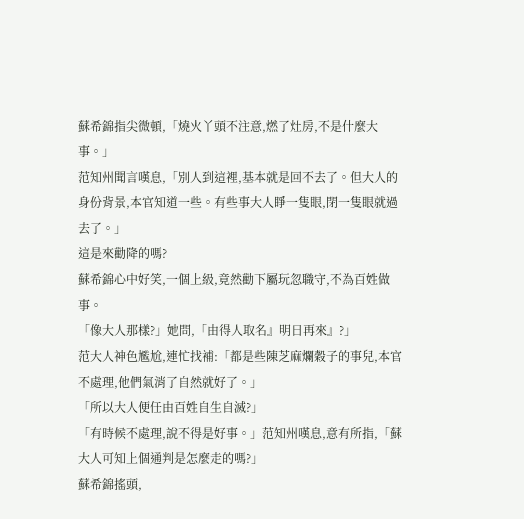蘇希錦指尖微頓,「燒火丫頭不注意,燃了灶房,不是什麼大事。」
范知州聞言嘆息,「別人到這裡,基本就是回不去了。但大人的身份背景,本官知道一些。有些事大人睜一隻眼,閉一隻眼就過去了。」
這是來勸降的嗎?
蘇希錦心中好笑,一個上級,竟然勸下屬玩忽職守,不為百姓做事。
「像大人那樣?」她問,「由得人取名』明日再來』?」
范大人神色尷尬,連忙找補:「都是些陳芝麻爛穀子的事兒,本官不處理,他們氣消了自然就好了。」
「所以大人便任由百姓自生自滅?」
「有時候不處理,說不得是好事。」范知州嘆息,意有所指,「蘇大人可知上個通判是怎麼走的嗎?」
蘇希錦搖頭,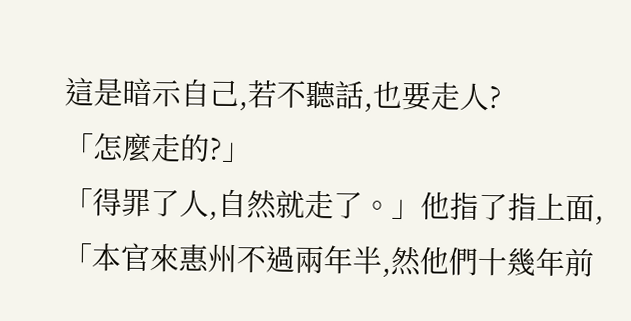這是暗示自己,若不聽話,也要走人?
「怎麼走的?」
「得罪了人,自然就走了。」他指了指上面,「本官來惠州不過兩年半,然他們十幾年前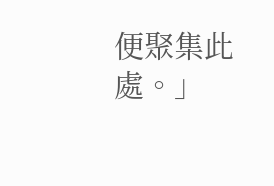便聚集此處。」